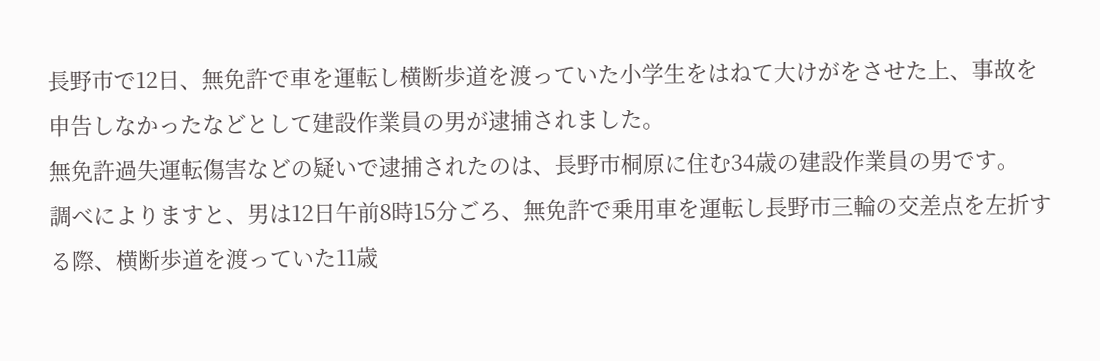長野市で12日、無免許で車を運転し横断歩道を渡っていた小学生をはねて大けがをさせた上、事故を申告しなかったなどとして建設作業員の男が逮捕されました。
無免許過失運転傷害などの疑いで逮捕されたのは、長野市桐原に住む34歳の建設作業員の男です。
調べによりますと、男は12日午前8時15分ごろ、無免許で乗用車を運転し長野市三輪の交差点を左折する際、横断歩道を渡っていた11歳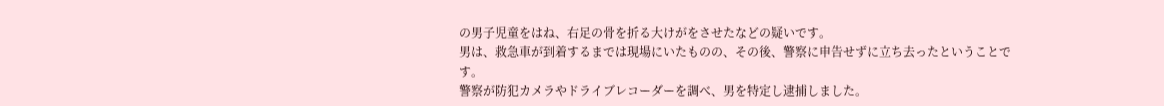の男子児童をはね、右足の骨を折る大けがをさせたなどの疑いです。
男は、救急車が到着するまでは現場にいたものの、その後、警察に申告せずに立ち去ったということです。
警察が防犯カメラやドライブレコーダーを調べ、男を特定し逮捕しました。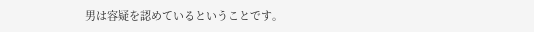男は容疑を認めているということです。